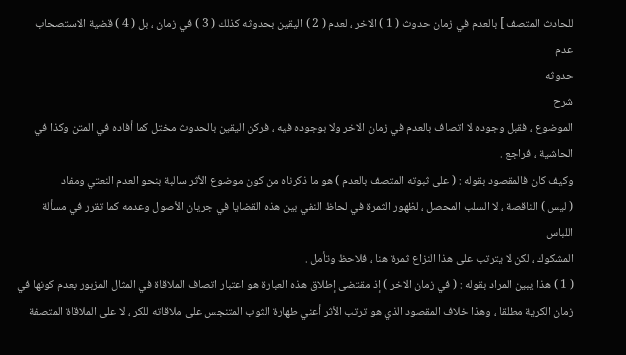للحادث المتصف ] بالعدم في زمان حدوث ( 1 ) الاخر ، لعدم ( 2 ) اليقين بحدوثه كذلك ( 3 ) في زمان ، بل ( 4 ) قضية الاستصحاب عدم
حدوثه
شرح
الموضوع ، فقبل وجوده لا اتصاف بالعدم في زمان الاخر ولا بوجوده فيه ، فركن اليقين بالحدوث مختل كما أفاده في المتن وكذا في
الحاشية ، فراجع .
وكيف كان فالمقصود بقوله : ( على ثبوته المتصف بالعدم ) هو ما ذكرناه من كون موضوع الأثر سالبة بنحو العدم النعتي ومفاد
( ليس ) الناقصة ، لا السلب المحصل ، لظهور الثمرة في لحاظ النفي بين هذه القضايا في جريان الأصول وعدمه كما تقرر في مسألة اللباس
المشكوك ، لكن لا يترتب على هذا النزاع ثمرة هنا ، فلاحظ وتأمل .
( 1 ) هذا يبين المراد بقوله : ( في زمان الاخر ) إذ مقتضى إطلاق هذه العبارة هو اعتبار اتصاف الملاقاة في المثال المزبور بعدم كونها في
زمان الكرية مطلقا ، وهذا خلاف المقصود الذي هو ترتب الأثر أعني طهارة الثوب المتنجس على ملاقاته للكر ، لا على الملاقاة المتصفة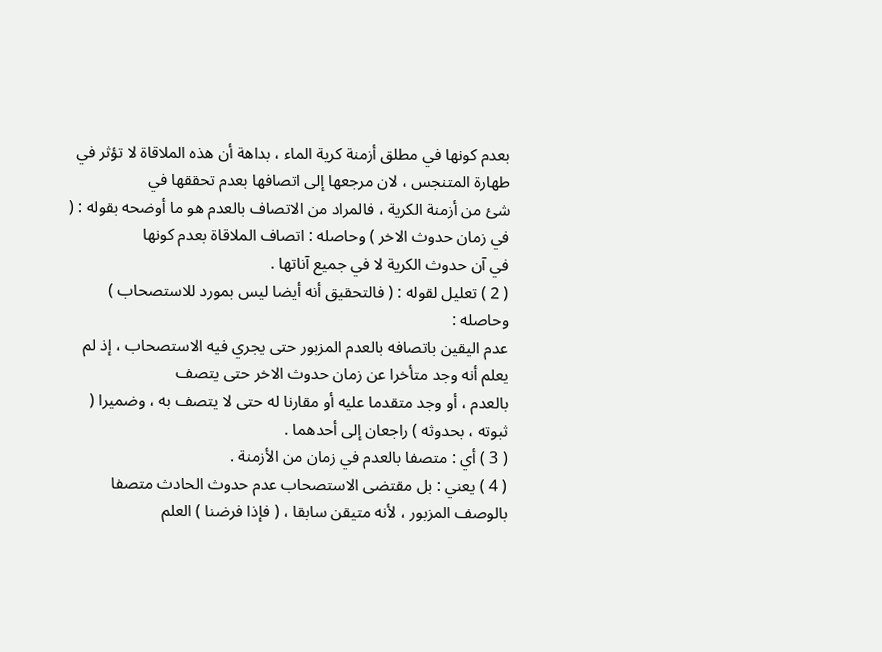بعدم كونها في مطلق أزمنة كرية الماء ، بداهة أن هذه الملاقاة لا تؤثر في طهارة المتنجس ، لان مرجعها إلى اتصافها بعدم تحققها في
شئ من أزمنة الكرية ، فالمراد من الاتصاف بالعدم هو ما أوضحه بقوله : ( في زمان حدوث الاخر ) وحاصله : اتصاف الملاقاة بعدم كونها
في آن حدوث الكرية لا في جميع آناتها .
( 2 ) تعليل لقوله : ( فالتحقيق أنه أيضا ليس بمورد للاستصحاب ) وحاصله :
عدم اليقين باتصافه بالعدم المزبور حتى يجري فيه الاستصحاب ، إذ لم يعلم أنه وجد متأخرا عن زمان حدوث الاخر حتى يتصف
بالعدم ، أو وجد متقدما عليه أو مقارنا له حتى لا يتصف به ، وضميرا ( ثبوته ، بحدوثه ) راجعان إلى أحدهما .
( 3 ) أي : متصفا بالعدم في زمان من الأزمنة .
( 4 ) يعني : بل مقتضى الاستصحاب عدم حدوث الحادث متصفا بالوصف المزبور ، لأنه متيقن سابقا ، ( فإذا فرضنا ) العلم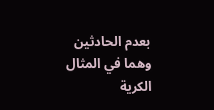بعدم الحادثين
وهما في المثال الكرية